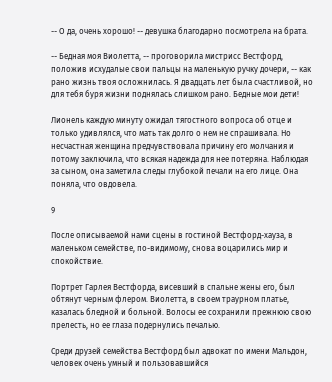-- О да, очень хорошо! -- девушка благодарно посмотрела на брата.

-- Бедная моя Виолетта, -- проговорила мистрисс Вестфорд, положив исхудалые свои пальцы на маленькую ручку дочери, -- как рано жизнь твоя осложнилась. Я двадцать лет была счастливой, но для тебя буря жизни поднялась слишком рано. Бедные мои дети!

Лионель каждую минуту ожидал тягостного вопроса об отце и только удивлялся, что мать так долго о нем не спрашивала. Но несчастная женщина предчувствовала причину его молчания и потому заключила, что всякая надежда для нее потеряна. Наблюдая за сыном, она заметила следы глубокой печали на его лице. Она поняла, что овдовела.

9

После описываемой нами сцены в гостиной Вестфорд-хауза, в маленьком семействе, по-видимому, снова воцарились мир и спокойствие.

Портрет Гарлея Вестфорда, висевший в спальне жены его, был обтянут черным флером. Виолетта, в своем траурном платье, казалась бледной и больной. Волосы ее сохранили прежнюю свою прелесть, но ее глаза подернулись печалью.

Среди друзей семейства Вестфорд был адвокат по имени Мальдон, человек очень умный и пользовавшийся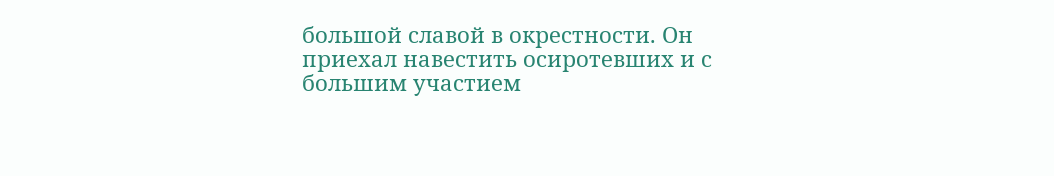большой славой в окрестности. Он приехал навестить осиротевших и с большим участием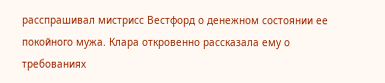расспрашивал мистрисс Вестфорд о денежном состоянии ее покойного мужа. Клара откровенно рассказала ему о требованиях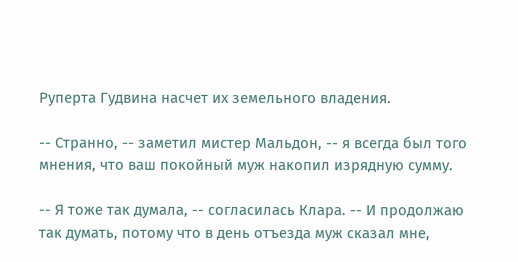Руперта Гудвина насчет их земельного владения.

-- Странно, -- заметил мистер Мальдон, -- я всегда был того мнения, что ваш покойный муж накопил изрядную сумму.

-- Я тоже так думала, -- согласилась Клара. -- И продолжаю так думать, потому что в день отъезда муж сказал мне,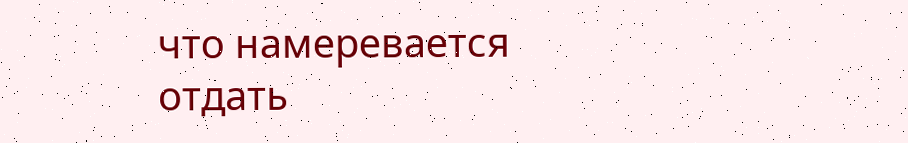что намеревается отдать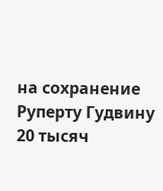на сохранение Руперту Гудвину 20 тысяч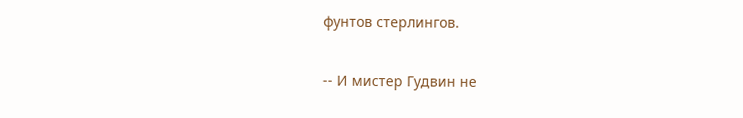фунтов стерлингов.

-- И мистер Гудвин не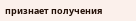признает получения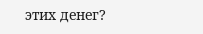этих денег?